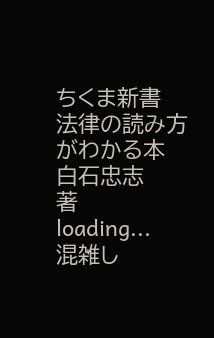ちくま新書
法律の読み方がわかる本
白石忠志
著
loading...
混雑し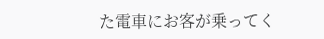た電車にお客が乗ってく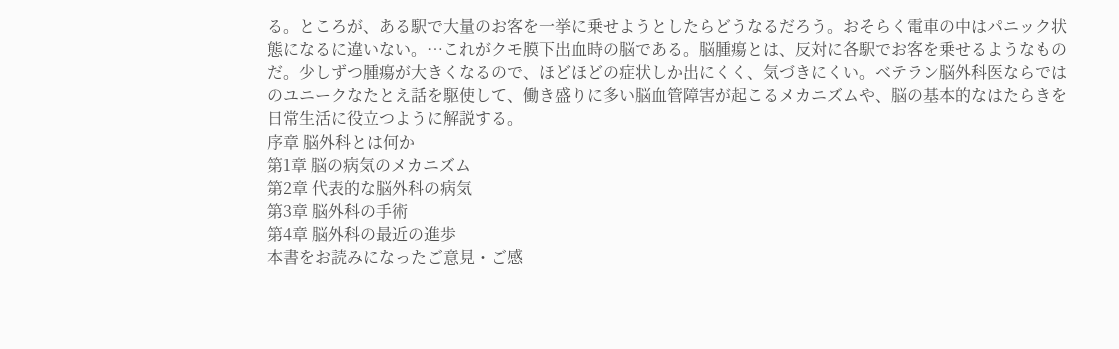る。ところが、ある駅で大量のお客を一挙に乗せようとしたらどうなるだろう。おそらく電車の中はパニック状態になるに違いない。…これがクモ膜下出血時の脳である。脳腫瘍とは、反対に各駅でお客を乗せるようなものだ。少しずつ腫瘍が大きくなるので、ほどほどの症状しか出にくく、気づきにくい。ベテラン脳外科医ならではのユニークなたとえ話を駆使して、働き盛りに多い脳血管障害が起こるメカニズムや、脳の基本的なはたらきを日常生活に役立つように解説する。
序章 脳外科とは何か
第1章 脳の病気のメカニズム
第2章 代表的な脳外科の病気
第3章 脳外科の手術
第4章 脳外科の最近の進歩
本書をお読みになったご意見・ご感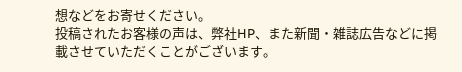想などをお寄せください。
投稿されたお客様の声は、弊社HP、また新聞・雑誌広告などに掲載させていただくことがございます。